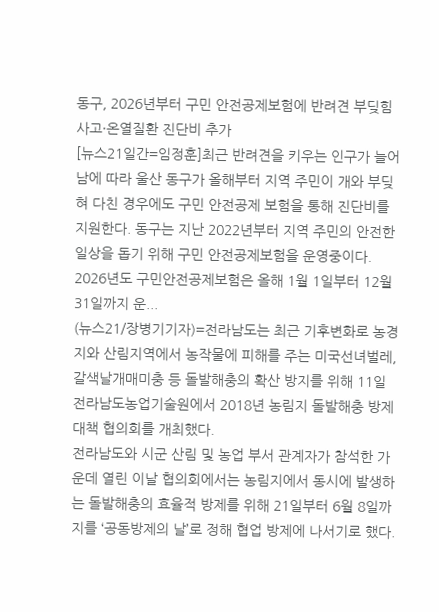동구, 2026년부터 구민 안전공제보험에 반려견 부딪힘 사고·온열질환 진단비 추가
[뉴스21일간=임정훈]최근 반려견을 키우는 인구가 늘어남에 따라 울산 동구가 올해부터 지역 주민이 개와 부딪혀 다친 경우에도 구민 안전공제 보험을 통해 진단비를 지원한다. 동구는 지난 2022년부터 지역 주민의 안전한 일상을 돕기 위해 구민 안전공제보험을 운영중이다. 2026년도 구민안전공제보험은 올해 1월 1일부터 12월 31일까지 운...
(뉴스21/장병기기자)=전라남도는 최근 기후변화로 농경지와 산림지역에서 농작물에 피해를 주는 미국선녀벌레, 갈색날개매미충 등 돌발해충의 확산 방지를 위해 11일 전라남도농업기술원에서 2018년 농림지 돌발해충 방제대책 협의회를 개최했다.
전라남도와 시군 산림 및 농업 부서 관계자가 참석한 가운데 열린 이날 협의회에서는 농림지에서 동시에 발생하는 돌발해충의 효율적 방제를 위해 21일부터 6월 8일까지를 ‘공동방제의 날’로 정해 협업 방제에 나서기로 했다.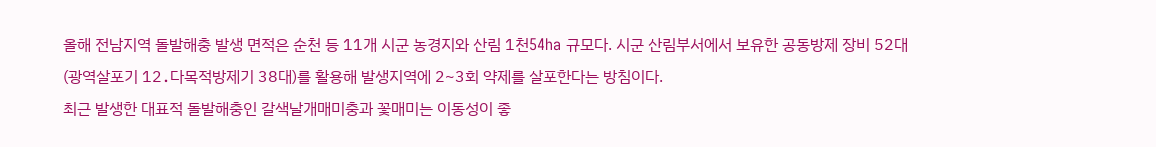올해 전남지역 돌발해충 발생 면적은 순천 등 11개 시군 농경지와 산림 1천54ha 규모다. 시군 산림부서에서 보유한 공동방제 장비 52대(광역살포기 12․다목적방제기 38대)를 활용해 발생지역에 2~3회 약제를 살포한다는 방침이다.
최근 발생한 대표적 돌발해충인 갈색날개매미충과 꽃매미는 이동성이 좋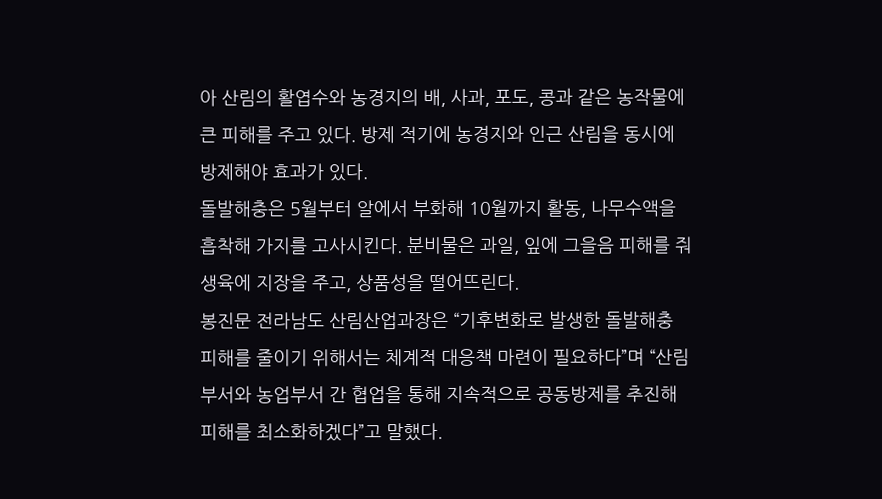아 산림의 활엽수와 농경지의 배, 사과, 포도, 콩과 같은 농작물에 큰 피해를 주고 있다. 방제 적기에 농경지와 인근 산림을 동시에 방제해야 효과가 있다.
돌발해충은 5월부터 알에서 부화해 10월까지 활동, 나무수액을 흡착해 가지를 고사시킨다. 분비물은 과일, 잎에 그을음 피해를 줘 생육에 지장을 주고, 상품성을 떨어뜨린다.
봉진문 전라남도 산림산업과장은 “기후변화로 발생한 돌발해충 피해를 줄이기 위해서는 체계적 대응책 마련이 필요하다”며 “산림부서와 농업부서 간 협업을 통해 지속적으로 공동방제를 추진해 피해를 최소화하겠다”고 말했다.